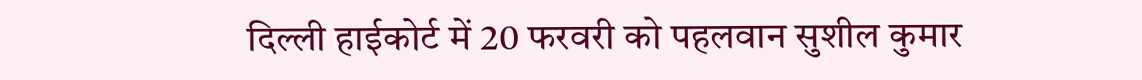दिल्ली हाईकोर्ट में 20 फरवरी को पहलवान सुशील कुमार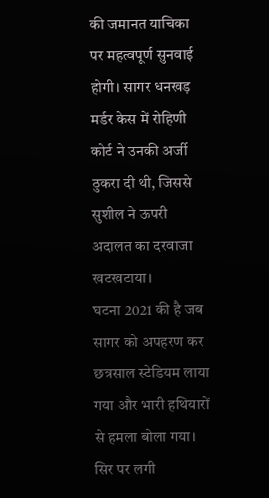की जमानत याचिका पर महत्वपूर्ण सुनवाई होगी। सागर धनखड़ मर्डर केस में रोहिणी कोर्ट ने उनकी अर्जी ठुकरा दी थी, जिससे सुशील ने ऊपरी अदालत का दरवाजा खटखटाया।
घटना 2021 की है जब सागर को अपहरण कर छत्रसाल स्टेडियम लाया गया और भारी हथियारों से हमला बोला गया। सिर पर लगी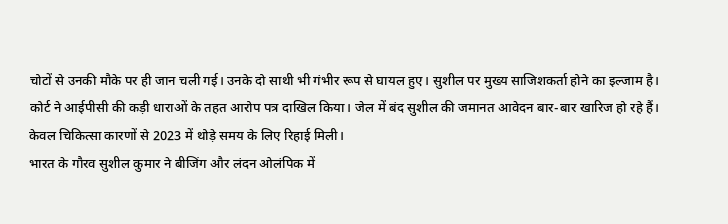चोटों से उनकी मौके पर ही जान चली गई। उनके दो साथी भी गंभीर रूप से घायल हुए। सुशील पर मुख्य साजिशकर्ता होने का इल्जाम है।
कोर्ट ने आईपीसी की कड़ी धाराओं के तहत आरोप पत्र दाखिल किया। जेल में बंद सुशील की जमानत आवेदन बार-बार खारिज हो रहे हैं। केवल चिकित्सा कारणों से 2023 में थोड़े समय के लिए रिहाई मिली।
भारत के गौरव सुशील कुमार ने बीजिंग और लंदन ओलंपिक में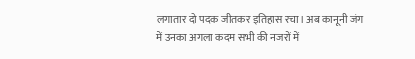लगातार दो पदक जीतकर इतिहास रचा। अब कानूनी जंग में उनका अगला कदम सभी की नजरों में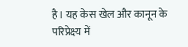है। यह केस खेल और कानून के परिप्रेक्ष्य में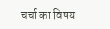चर्चा का विषय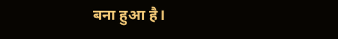बना हुआ है।